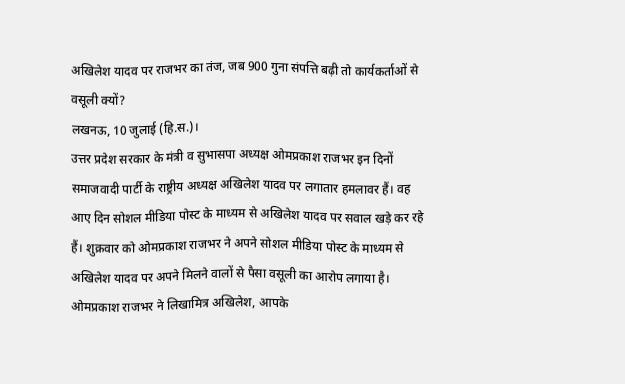अखिलेश यादव पर राजभर का तंज, जब 900 गुना संपत्ति बढ़ी तो कार्यकर्ताओं से वसूली क्यों?
लखनऊ, 10 जुलाई (हि.स.)।
उत्तर प्रदेश सरकार के मंत्री व सुभासपा अध्यक्ष ओमप्रकाश राजभर इन दिनों समाजवादी पार्टी के राष्ट्रीय अध्यक्ष अखिलेश यादव पर लगातार हमलावर हैं। वह आए दिन सोशल मीडिया पोस्ट के माध्यम से अखिलेश यादव पर सवाल खड़े कर रहे हैं। शुक्रवार को ओमप्रकाश राजभर ने अपने सोशल मीडिया पोस्ट के माध्यम से अखिलेश यादव पर अपने मिलने वालों से पैसा वसूली का आरोप लगाया है।
ओमप्रकाश राजभर ने लिखामित्र अखिलेश, आपके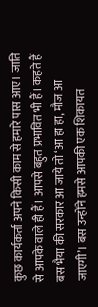कुछ कार्यकर्ता अपने किसी काम से हमारे पास आए। जाति से आपके वाले ही हैं। आपसे बहुत प्रभावित भी हैं। कहते हैं बस भैया की सरकार आ जाये तो ‘आ हा हा, मौज आ जाएगी’। बस उन्होंने हमसे आपकी एक शिकायत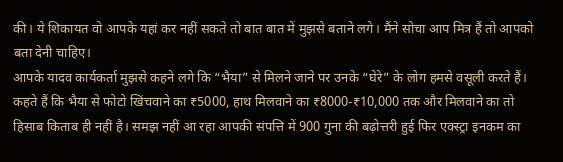की। ये शिकायत वो आपके यहां कर नहीं सकते तो बात बात में मुझसे बताने लगे। मैंने सोचा आप मित्र हैं तो आपको बता देनी चाहिए।
आपके यादव कार्यकर्ता मुझसे कहने लगे कि “भैया” से मिलने जाने पर उनके “घेरे” के लोग हमसे वसूली करते हैं। कहते हैं कि भैया से फोटो खिंचवाने का ₹5000, हाथ मिलवाने का ₹8000-₹10,000 तक और मिलवाने का तो हिसाब किताब ही नहीं है। समझ नहीं आ रहा आपकी संपत्ति में 900 गुना की बढ़ोत्तरी हुई फिर एक्स्ट्रा इनकम का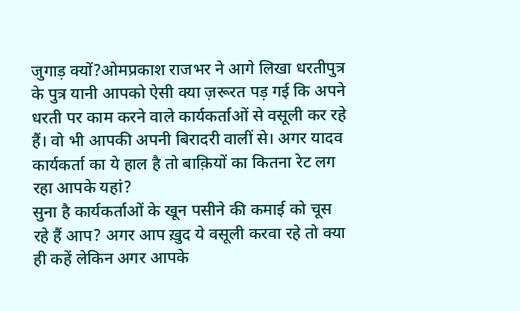जुगाड़ क्यों?ओमप्रकाश राजभर ने आगे लिखा धरतीपुत्र के पुत्र यानी आपको ऐसी क्या ज़रूरत पड़ गई कि अपने धरती पर काम करने वाले कार्यकर्ताओं से वसूली कर रहे हैं। वो भी आपकी अपनी बिरादरी वालीं से। अगर यादव कार्यकर्ता का ये हाल है तो बाक़ियों का कितना रेट लग रहा आपके यहां?
सुना है कार्यकर्ताओं के खून पसीने की कमाई को चूस रहे हैं आप? अगर आप ख़ुद ये वसूली करवा रहे तो क्या ही कहें लेकिन अगर आपके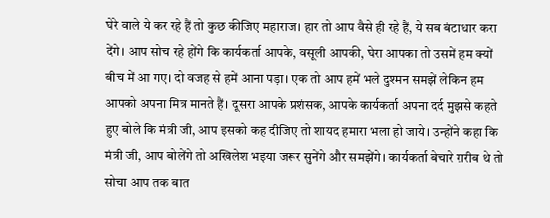घेरे वाले ये कर रहे हैं तो कुछ कीजिए महाराज। हार तो आप वैसे ही रहे हैं, ये सब बंटाधार करा देंगे। आप सोच रहे होंगे कि कार्यकर्ता आपके, वसूली आपकी, घेरा आपका तो उसमें हम क्यों बीच में आ गए। दो वजह से हमें आना पड़ा। एक तो आप हमें भले दुश्मन समझें लेकिन हम आपको अपना मित्र मानते हैं। दूसरा आपके प्रशंसक, आपके कार्यकर्ता अपना दर्द मुझसे कहते हुए बोले कि मंत्री जी, आप इसको कह दीजिए तो शायद हमारा भला हो जाये। उन्होंने कहा कि मंत्री जी, आप बोलेंगे तो अखिलेश भइया जरूर सुनेंगे और समझेंगे। कार्यकर्ता बेचारे ग़रीब थे तो सोचा आप तक बात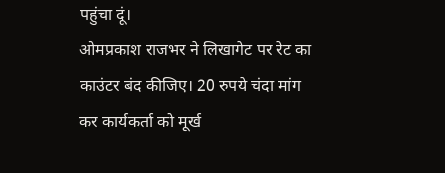पहुंचा दूं।
ओमप्रकाश राजभर ने लिखागेट पर रेट का काउंटर बंद कीजिए। 20 रुपये चंदा मांग कर कार्यकर्ता को मूर्ख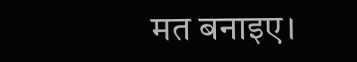मत बनाइए।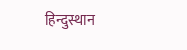हिन्दुस्थान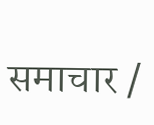समाचार /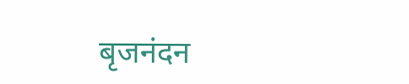बृजनंदन